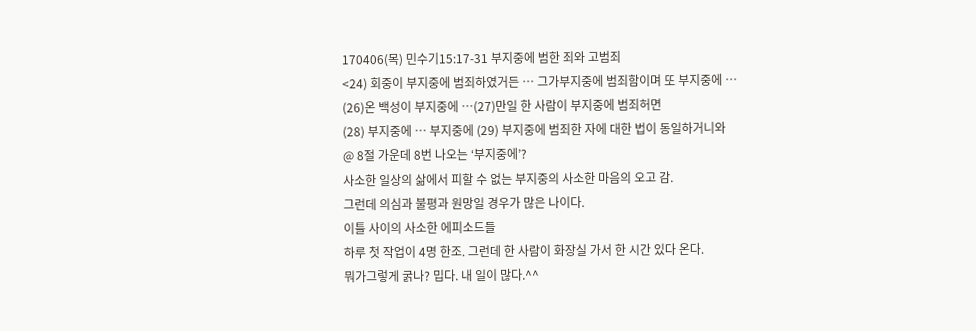170406(목) 민수기15:17-31 부지중에 범한 죄와 고범죄
<24) 회중이 부지중에 범죄하였거든 … 그가부지중에 범죄함이며 또 부지중에 …
(26)온 백성이 부지중에 …(27)만일 한 사람이 부지중에 범죄허면
(28) 부지중에 … 부지중에 (29) 부지중에 범죄한 자에 대한 법이 동일하거니와
@ 8절 가운데 8번 나오는 ‘부지중에’?
사소한 일상의 삶에서 피할 수 없는 부지중의 사소한 마음의 오고 감.
그런데 의심과 불평과 원망일 경우가 많은 나이다.
이틀 사이의 사소한 에피소드들
하루 첫 작업이 4명 한조. 그런데 한 사람이 화장실 가서 한 시간 있다 온다.
뭐가그렇게 굵나? 밉다. 내 일이 많다.^^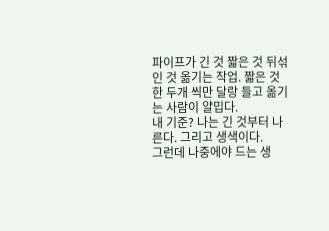파이프가 긴 것 짧은 것 뒤섞인 것 옮기는 작업. 짧은 것 한 두개 씩만 달랑 들고 옮기는 사람이 얄밉다.
내 기준? 나는 긴 것부터 나른다. 그리고 생색이다.
그런데 나중에야 드는 생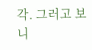각. 그러고 보니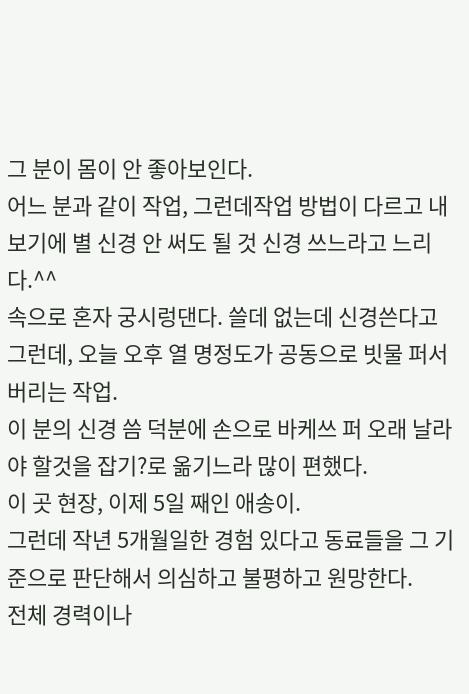그 분이 몸이 안 좋아보인다.
어느 분과 같이 작업, 그런데작업 방법이 다르고 내 보기에 별 신경 안 써도 될 것 신경 쓰느라고 느리다.^^
속으로 혼자 궁시렁댄다. 쓸데 없는데 신경쓴다고
그런데, 오늘 오후 열 명정도가 공동으로 빗물 퍼서 버리는 작업.
이 분의 신경 씀 덕분에 손으로 바케쓰 퍼 오래 날라야 할것을 잡기?로 옮기느라 많이 편했다.
이 곳 현장, 이제 5일 째인 애송이.
그런데 작년 5개월일한 경험 있다고 동료들을 그 기준으로 판단해서 의심하고 불평하고 원망한다.
전체 경력이나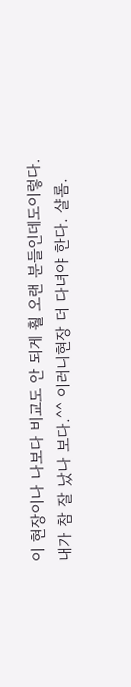이 현장이나 나보다 비교도 안 되게 훨 오랜 분들인데도이렇다.
내가 참 잘 났나 보다.^^ 이러니현장 더 다녀야 한다. 샬롬.